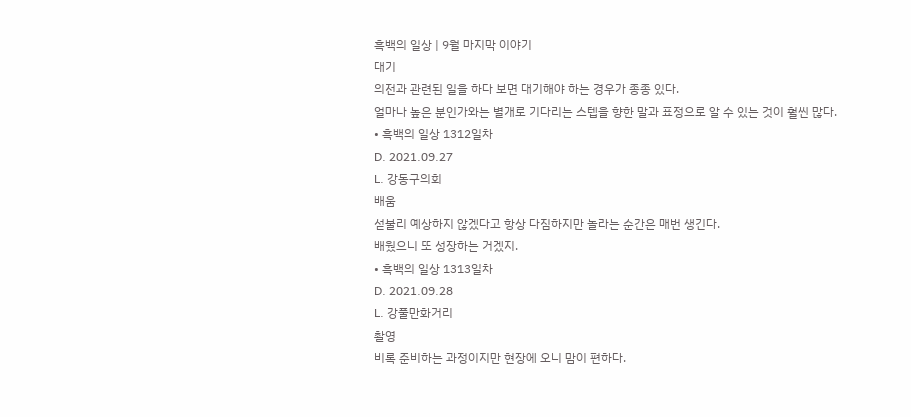흑백의 일상 | 9월 마지막 이야기
대기
의전과 관련된 일을 하다 보면 대기해야 하는 경우가 종종 있다.
얼마나 높은 분인가와는 별개로 기다리는 스텝을 향한 말과 표정으로 알 수 있는 것이 훨씬 많다.
• 흑백의 일상 1312일차
D. 2021.09.27
L. 강동구의회
배움
섣불리 예상하지 않겠다고 항상 다짐하지만 놀라는 순간은 매번 생긴다.
배웠으니 또 성장하는 거겠지.
• 흑백의 일상 1313일차
D. 2021.09.28
L. 강풀만화거리
촬영
비록 준비하는 과정이지만 현장에 오니 맘이 편하다.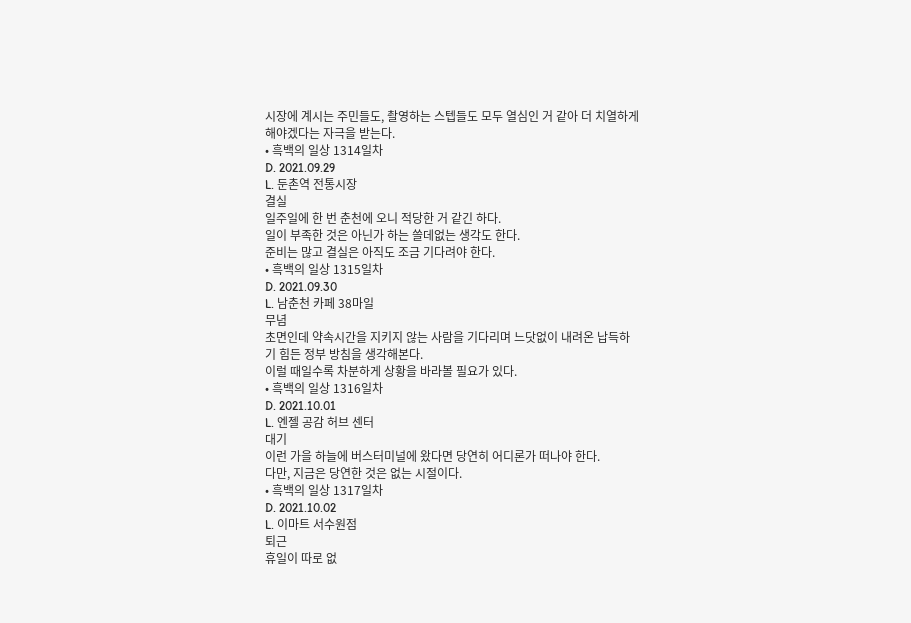시장에 계시는 주민들도, 촬영하는 스텝들도 모두 열심인 거 같아 더 치열하게 해야겠다는 자극을 받는다.
• 흑백의 일상 1314일차
D. 2021.09.29
L. 둔촌역 전통시장
결실
일주일에 한 번 춘천에 오니 적당한 거 같긴 하다.
일이 부족한 것은 아닌가 하는 쓸데없는 생각도 한다.
준비는 많고 결실은 아직도 조금 기다려야 한다.
• 흑백의 일상 1315일차
D. 2021.09.30
L. 남춘천 카페 38마일
무념
초면인데 약속시간을 지키지 않는 사람을 기다리며 느닷없이 내려온 납득하기 힘든 정부 방침을 생각해본다.
이럴 때일수록 차분하게 상황을 바라볼 필요가 있다.
• 흑백의 일상 1316일차
D. 2021.10.01
L. 엔젤 공감 허브 센터
대기
이런 가을 하늘에 버스터미널에 왔다면 당연히 어디론가 떠나야 한다.
다만, 지금은 당연한 것은 없는 시절이다.
• 흑백의 일상 1317일차
D. 2021.10.02
L. 이마트 서수원점
퇴근
휴일이 따로 없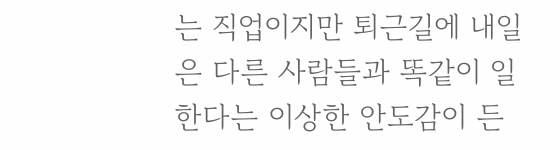는 직업이지만 퇴근길에 내일은 다른 사람들과 똑같이 일 한다는 이상한 안도감이 든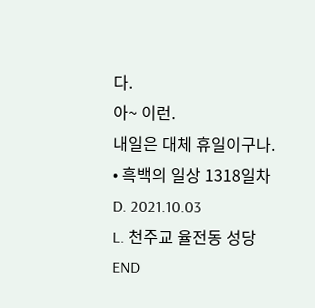다.
아~ 이런.
내일은 대체 휴일이구나.
• 흑백의 일상 1318일차
D. 2021.10.03
L. 천주교 율전동 성당
END